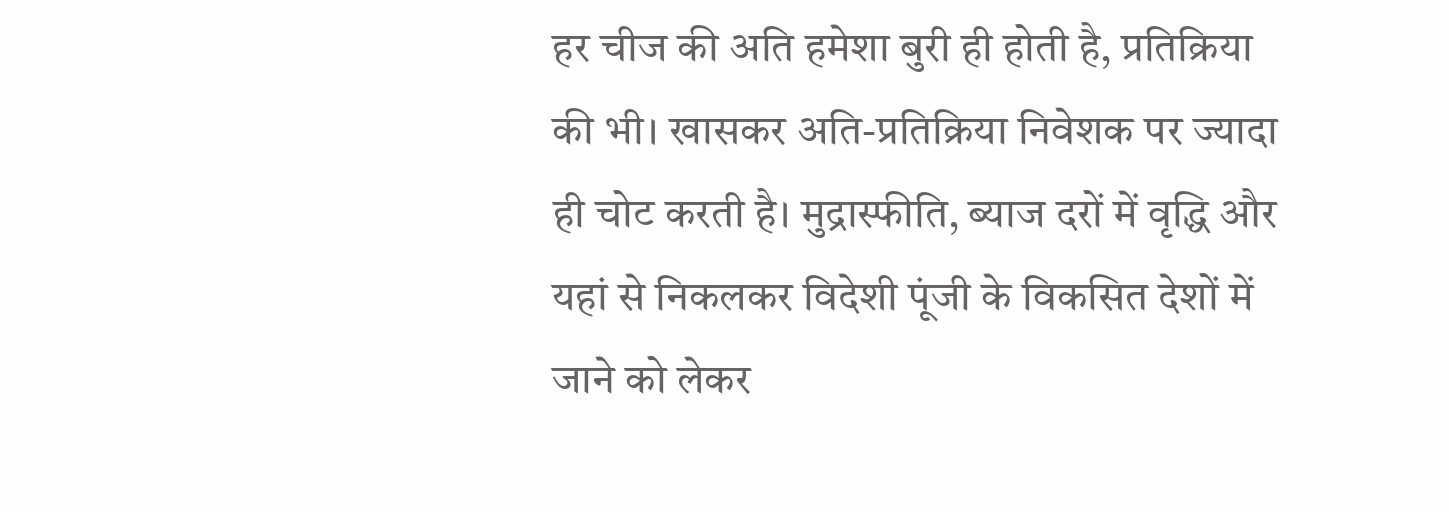हर चीज की अति हमेशा बुरी ही होती है, प्रतिक्रिया की भी। खासकर अति-प्रतिक्रिया निवेशक पर ज्यादा ही चोट करती है। मुद्रास्फीति, ब्याज दरों में वृद्धि और यहां से निकलकर विदेशी पूंजी के विकसित देशों में जाने को लेकर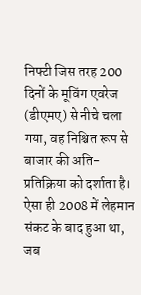निफ्टी जिस तरह 200 दिनों के मूविंग एवरेज (डीएमए) से नीचे चला गया, वह निश्चित रूप से बाजार की अति-प्रतिक्रिया को दर्शाता है। ऐसा ही 2008 में लेहमान संकट के बाद हुआ था, जब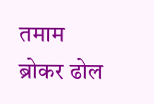तमाम ब्रोकर ढोल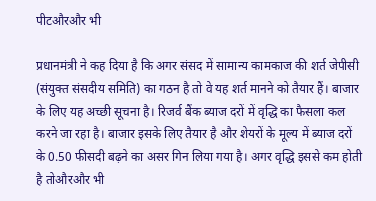पीटऔरऔर भी

प्रधानमंत्री ने कह दिया है कि अगर संसद में सामान्य कामकाज की शर्त जेपीसी (संयुक्त संसदीय समिति) का गठन है तो वे यह शर्त मानने को तैयार हैं। बाजार के लिए यह अच्छी सूचना है। रिजर्व बैंक ब्याज दरों में वृद्धि का फैसला कल करने जा रहा है। बाजार इसके लिए तैयार है और शेयरों के मूल्य में ब्याज दरों के 0.50 फीसदी बढ़ने का असर गिन लिया गया है। अगर वृद्धि इससे कम होती है तोऔरऔर भी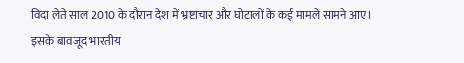विदा लेते साल 2010 के दौरान देश में भ्रष्टाचार और घोटालों के कई मामले सामने आए। इसके बावजूद भारतीय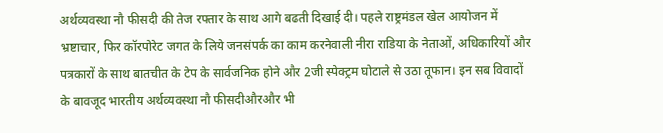अर्थव्यवस्था नौ फीसदी की तेज रफ्तार के साथ आगे बढती दिखाई दी। पहले राष्ट्रमंडल खेल आयोजन में भ्रष्टाचार, फिर कॉरपोरेट जगत के लिये जनसंपर्क का काम करनेवाली नीरा राडिया के नेताओं, अधिकारियों और पत्रकारों के साथ बातचीत के टेप के सार्वजनिक होने और 2जी स्पेक्ट्रम घोटाले से उठा तूफान। इन सब विवादों के बावजूद भारतीय अर्थव्यवस्था नौ फीसदीऔरऔर भी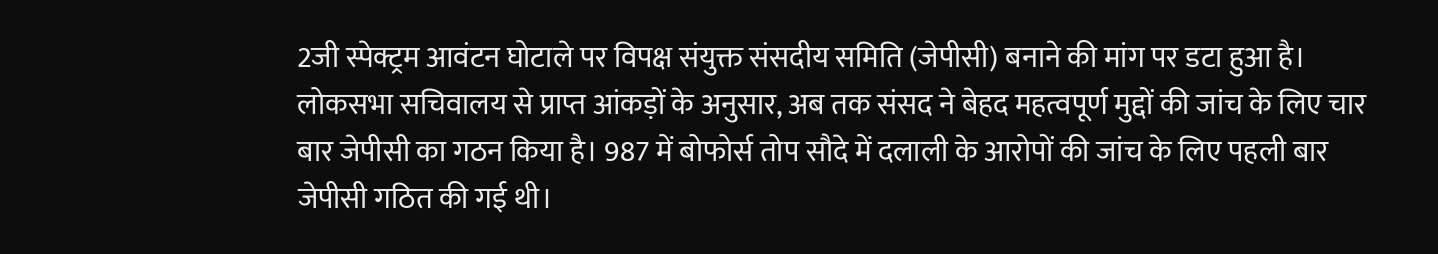2जी स्पेक्ट्रम आवंटन घोटाले पर विपक्ष संयुक्त संसदीय समिति (जेपीसी) बनाने की मांग पर डटा हुआ है। लोकसभा सचिवालय से प्राप्त आंकड़ों के अनुसार, अब तक संसद ने बेहद महत्वपूर्ण मुद्दों की जांच के लिए चार बार जेपीसी का गठन किया है। 987 में बोफोर्स तोप सौदे में दलाली के आरोपों की जांच के लिए पहली बार जेपीसी गठित की गई थी।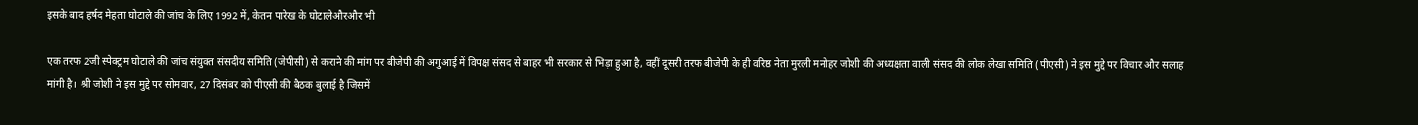इसके बाद हर्षद मेहता घोटाले की जांच के लिए 1992 में, केतन पारेख के घोटालेऔरऔर भी

एक तरफ 2जी स्पेक्ट्रम घोटाले की जांच संयुक्त संसदीय समिति (जेपीसी) से कराने की मांग पर बीजेपी की अगुआई में विपक्ष संसद से बाहर भी सरकार से भिड़ा हुआ है, वहीं दूसरी तरफ बीजेपी के ही वरिष्ठ नेता मुरली मनोहर जोशी की अध्यक्षता वाली संसद की लोक लेखा समिति (पीएसी) ने इस मुद्दे पर विचार और सलाह मांगी है। श्री जोशी ने इस मुद्दे पर सोमवार, 27 दिसंबर को पीएसी की बैठक बुलाई है जिसमें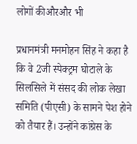लोगों कीऔरऔर भी

प्रधानमंत्री मनमोहन सिंह ने कहा है कि वे 2जी स्पेक्ट्रम घोटाले के सिलसिले में संसद की लोक लेखा समिति (पीएसी) के सामने पेश होने को तैयार हैं। उन्होंने कांग्रेस के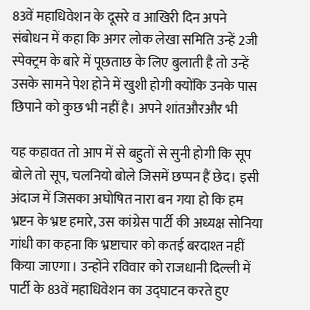83वें महाधिवेशन के दूसरे व आखिरी दिन अपने संबोधन में कहा कि अगर लोक लेखा समिति उन्हें 2जी स्पेक्ट्रम के बारे में पूछताछ के लिए बुलाती है तो उन्हें उसके सामने पेश होने में खुशी होगी क्योंकि उनके पास छिपाने को कुछ भी नहीं है। अपने शांतऔरऔर भी

यह कहावत तो आप में से बहुतों से सुनी होगी कि सूप बोले तो सूप, चलनियो बोले जिसमें छप्पन हैं छेद। इसी अंदाज में जिसका अघोषित नारा बन गया हो कि हम भ्रष्टन के भ्रष्ट हमारे, उस कांग्रेस पार्टी की अध्यक्ष सोनिया गांधी का कहना कि भ्रष्टाचार को कतई बरदाश्त नहीं किया जाएगा। उन्होंने रविवार को राजधानी दिल्ली में पार्टी के 83वें महाधिवेशन का उद्घाटन करते हुए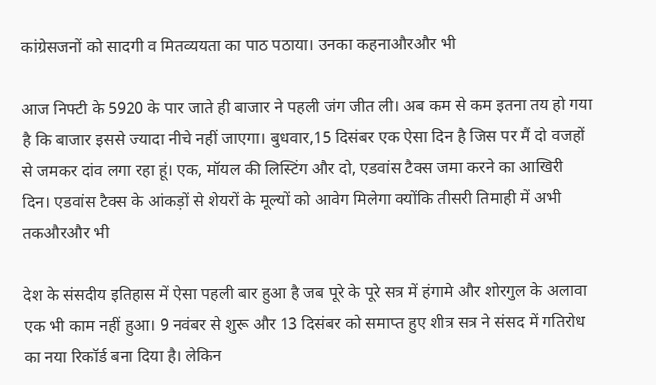कांग्रेसजनों को सादगी व मितव्ययता का पाठ पठाया। उनका कहनाऔरऔर भी

आज निफ्टी के 5920 के पार जाते ही बाजार ने पहली जंग जीत ली। अब कम से कम इतना तय हो गया है कि बाजार इससे ज्यादा नीचे नहीं जाएगा। बुधवार,15 दिसंबर एक ऐसा दिन है जिस पर मैं दो वजहों से जमकर दांव लगा रहा हूं। एक, मॉयल की लिस्टिंग और दो, एडवांस टैक्स जमा करने का आखिरी दिन। एडवांस टैक्स के आंकड़ों से शेयरों के मूल्यों को आवेग मिलेगा क्योंकि तीसरी तिमाही में अभी तकऔरऔर भी

देश के संसदीय इतिहास में ऐसा पहली बार हुआ है जब पूरे के पूरे सत्र में हंगामे और शोरगुल के अलावा एक भी काम नहीं हुआ। 9 नवंबर से शुरू और 13 दिसंबर को समाप्त हुए शीत्र सत्र ने संसद में गतिरोध का नया रिकॉर्ड बना दिया है। लेकिन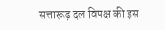सत्तारूढ़ दल विपक्ष की इस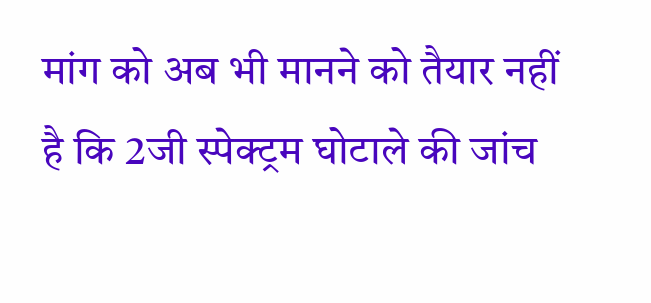मांग को अब भी मानने को तैयार नहीं है कि 2जी स्पेक्ट्रम घोटाले की जांच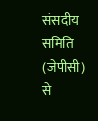संसदीय समिति (जेपीसी) से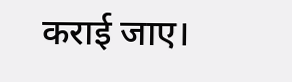कराई जाए।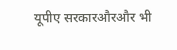यूपीए सरकारऔरऔर भी